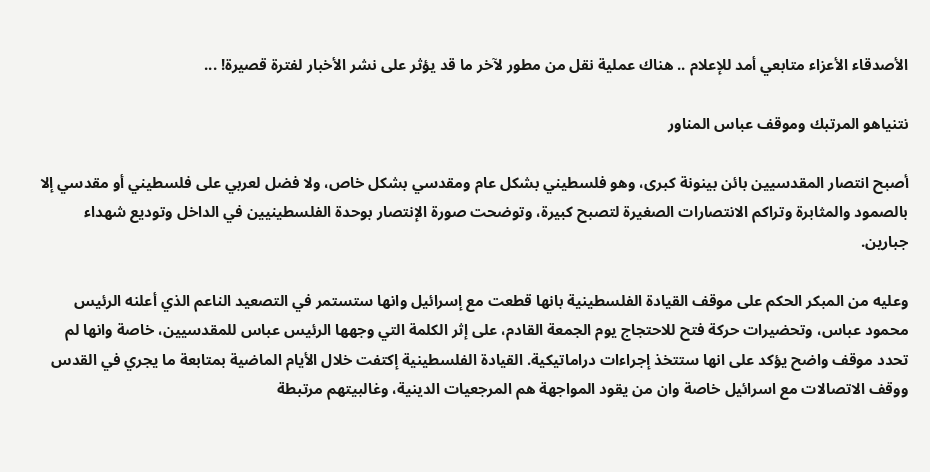الأصدقاء الأعزاء متابعي أمد للإعلام .. هناك عملية نقل من مطور لآخر ما قد يؤثر على نشر الأخبار لفترة قصيرة! ...

نتنياهو المرتبك وموقف عباس المناور

أصبح انتصار المقدسيين بائن بينونة كبرى، وهو فلسطيني بشكل عام ومقدسي بشكل خاص، ولا فضل لعربي على فلسطيني أو مقدسي إلا بالصمود والمثابرة وتراكم الانتصارات الصغيرة لتصبح كبيرة، وتوضحت صورة الإنتصار بوحدة الفلسطينيين في الداخل وتوديع شهداء جبارين.

وعليه من المبكر الحكم على موقف القيادة الفلسطينية بانها قطعت مع إسرائيل وانها ستستمر في التصعيد الناعم الذي أعلنه الرئيس محمود عباس، وتحضيرات حركة فتح للاحتجاج يوم الجمعة القادم، على إثر الكلمة التي وجهها الرئيس عباس للمقدسيين، خاصة وانها لم تحدد موقف واضح يؤكد على انها ستتخذ إجراءات دراماتيكية. القيادة الفلسطينية إكتفت خلال الأيام الماضية بمتابعة ما يجري في القدس ووقف الاتصالات مع اسرائيل خاصة وان من يقود المواجهة هم المرجعيات الدينية، وغالبيتهم مرتبطة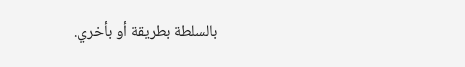بالسلطة بطريقة أو بأخري.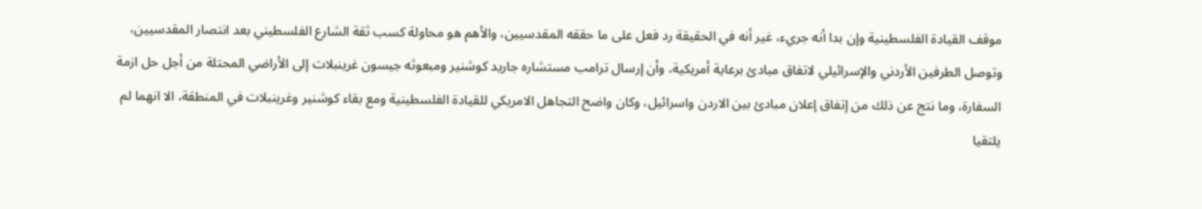موقف القيادة الفلسطينية وإن بدا أنه جريء، غير أنه في الحقيقة رد فعل على ما حققه المقدسيين، والأهم هو محاولة كسب ثقة الشارع الفلسطيني بعد انتصار المقدسيين، وتوصل الطرفين الأردني والإسرائيلي لاتفاق مبادئ برعاية أمريكية، وأن إرسال ترامب مستشاره جاريد كوشنير ومبعوثه جيسون غرينبلات إلى الأراضي المحتلة من أجل حل ازمة السفارة، وما نتج عن ذلك من إتفاق إعلان مبادئ بين الاردن واسرائيل، وكان واضح التجاهل الامريكي للقيادة الفلسطينية ومع بقاء كوشنير وغرينبلات في المنطقة، الا انهما لم يلتقيا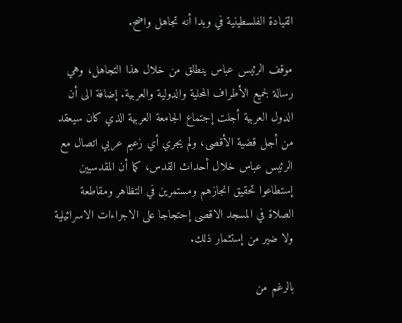القيادة الفلسطينية في وبدا أنه تجاهل واضح.

موقف الرئيس عباس ينطلق من خلال هذا التجاهل، وهي رسالة لجميع الأطراف المحلية والدولية والعربية. إضافة الى أن الدول العربية أجلت إجتماع الجامعة العربية الذي كان سيعقد من أجل قضية الأقصى، ولم يجري أي زعيم عربي اتصال مع الرئيس عباس خلال أحداث القدس، كما أن المقدسيين إستطاعوا تحقيق انجازهم ومستمرين في التظاهر ومقاطعة الصلاة في المسجد الاقصى إحتجاجا على الاجراءات الاسرائيلية ولا ضير من إستثمار ذلك.

بالرغم من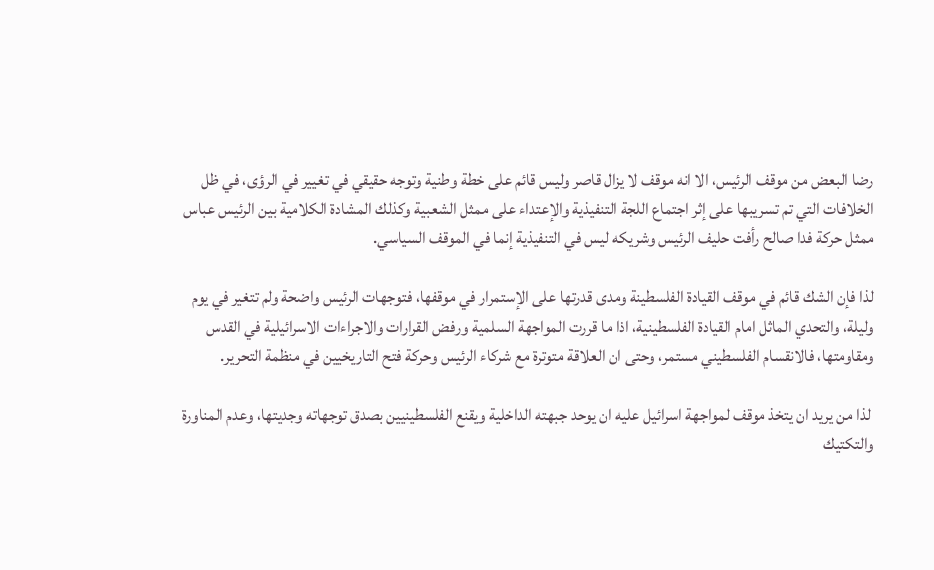رضا البعض من موقف الرئيس، الا انه موقف لا يزال قاصر وليس قائم على خطة وطنية وتوجه حقيقي في تغيير في الرؤى، في ظل الخلافات التي تم تسريبها على إثر اجتماع اللجة التنفيذية والإعتداء على ممثل الشعبية وكذلك المشادة الكلامية بين الرئيس عباس  ممثل حركة فدا صالح رأفت حليف الرئيس وشريكه ليس في التنفيذية إنما في الموقف السياسي.

لذا فإن الشك قائم في موقف القيادة الفلسطينة ومدى قدرتها على الإستمرار في موقفها، فتوجهات الرئيس واضحة ولم تتغير في يوم وليلة، والتحدي الماثل امام القيادة الفلسطينية، اذا ما قررت المواجهة السلمية ورفض القرارات والاجراءات الاسرائيلية في القدس ومقاومتها، فالانقسام الفلسطيني مستمر، وحتى ان العلاقة متوترة مع شركاء الرئيس وحركة فتح التاريخيين في منظمة التحرير.

 لذا من يريد ان يتخذ موقف لمواجهة اسرائيل عليه ان يوحد جبهته الداخلية ويقنع الفلسطينيين بصدق توجهاته وجديتها، وعدم المناورة والتكتيك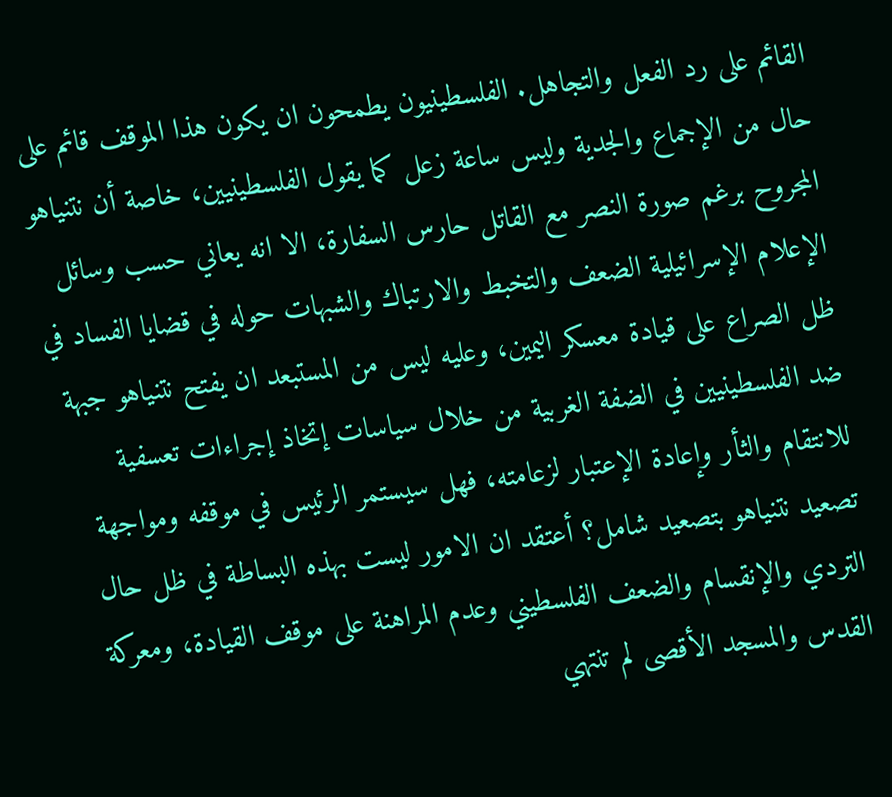القائم على رد الفعل والتجاهل. الفلسطينيون يطمحون ان يكون هذا الموقف قائم على حال من الإجماع والجدية وليس ساعة زعل كما يقول الفلسطينيين، خاصة أن نتنياهو المجروح برغم صورة النصر مع القاتل حارس السفارة، الا انه يعاني حسب وسائل الإعلام الإسرائيلية الضعف والتخبط والارتباك والشبهات حوله في قضايا الفساد في ظل الصراع على قيادة معسكر اليمين، وعليه ليس من المستبعد ان يفتح نتنياهو جبهة ضد الفلسطينيين في الضفة الغربية من خلال سياسات إتخاذ إجراءات تعسفية للانتقام والثأر وإعادة الإعتبار لزعامته، فهل سيستمر الرئيس في موقفه ومواجهة تصعيد نتنياهو بتصعيد شامل؟ أعتقد ان الامور ليست بهذه البساطة في ظل حال التردي والإنقسام والضعف الفلسطيني وعدم المراهنة على موقف القيادة، ومعركة القدس والمسجد الأقصى لم تنتهي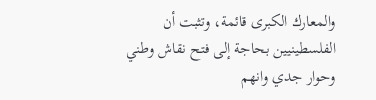والمعارك الكبرى قائمة، وتثبت أن الفلسطينيين بحاجة إلى فتح نقاش وطني وحوار جدي وانهم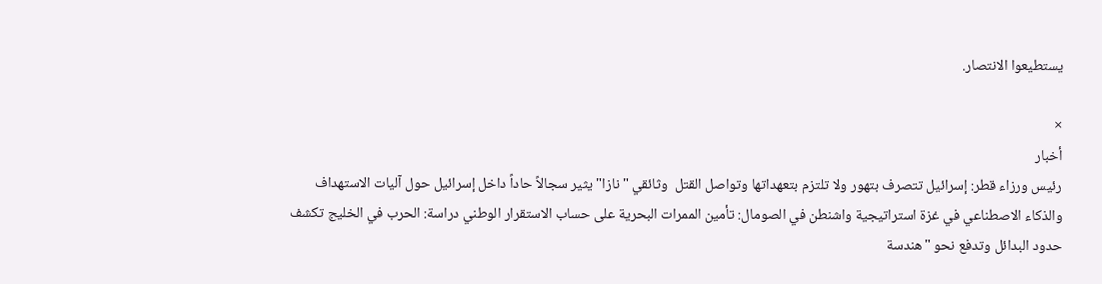يستطيعوا الانتصار.

×
أخبار
رئيس ورزاء قطر: إسرائيل تتصرف بتهور ولا تلتزم بتعهداتها وتواصل القتل  وثائقي "نازا" يثير سجالاً حاداً داخل إسرائيل حول آليات الاستهداف والذكاء الاصطناعي في غزة استراتيجية واشنطن في الصومال: تأمين الممرات البحرية على حساب الاستقرار الوطني دراسة: الحرب في الخليج تكشف حدود البدائل وتدفع نحو "هندسة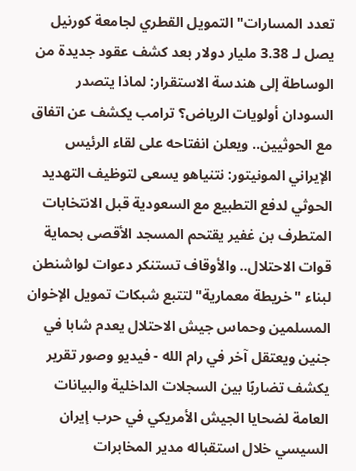تعدد المسارات" التمويل القطري لجامعة كورنيل يصل لـ 3.38 مليار دولار بعد كشف عقود جديدة من الوساطة إلى هندسة الاستقرار: لماذا يتصدر السودان أولويات الرياض؟ ترامب يكشف عن اتفاق مع الحوثيين.. ويعلن انفتاحه على لقاء الرئيس الإيراني المونيتور: نتنياهو يسعى لتوظيف التهديد الحوثي لدفع التطبيع مع السعودية قبل الانتخابات المتطرف بن غفير يقتحم المسجد الأقصى بحماية قوات الاحتلال.. والأوقاف تستنكر دعوات لواشنطن لبناء "خريطة معمارية" لتتبع شبكات تمويل الإخوان المسلمين وحماس جيش الاحتلال يعدم شابا في جنين ويعتقل آخر في رام الله - فيديو وصور تقرير يكشف تضاربًا بين السجلات الداخلية والبيانات العامة لضحايا الجيش الأمريكي في حرب إيران السيسي خلال استقباله مدير المخابرات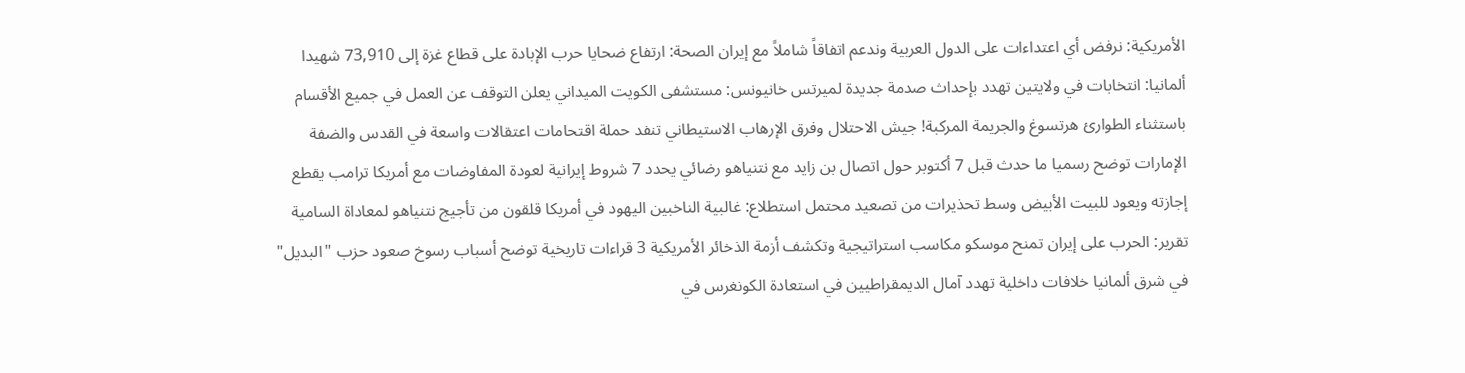الأمريكية: نرفض أي اعتداءات على الدول العربية وندعم اتفاقاً شاملاً مع إيران الصحة: ارتفاع ضحايا حرب الإبادة على قطاع غزة إلى 73,910 شهيدا ألمانيا: انتخابات في ولايتين تهدد بإحداث صدمة جديدة لميرتس خانيونس: مستشفى الكويت الميداني يعلن التوقف عن العمل في جميع الأقسام باستثناء الطوارئ هرتسوغ والجريمة المركبة! جيش الاحتلال وفرق الإرهاب الاستيطاني تنفد حملة اقتحامات اعتقالات واسعة في القدس والضفة الإمارات توضح رسميا ما حدث قبل 7 أكتوبر حول اتصال بن زايد مع نتنياهو رضائي يحدد 7 شروط إيرانية لعودة المفاوضات مع أمريكا ترامب يقطع إجازته ويعود للبيت الأبيض وسط تحذيرات من تصعيد محتمل استطلاع: غالبية الناخبين اليهود في أمريكا قلقون من تأجيج نتنياهو لمعاداة السامية تقرير: الحرب على إيران تمنح موسكو مكاسب استراتيجية وتكشف أزمة الذخائر الأمريكية 3 قراءات تاريخية توضح أسباب رسوخ صعود حزب "البديل" في شرق ألمانيا خلافات داخلية تهدد آمال الديمقراطيين في استعادة الكونغرس في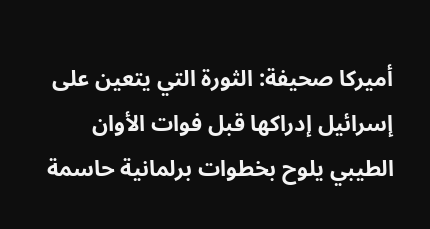أميركا صحيفة: الثورة التي يتعين على إسرائيل إدراكها قبل فوات الأوان الطيبي يلوح بخطوات برلمانية حاسمة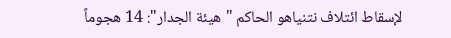لإسقاط ائتلاف نتنياهو الحاكم "هيئة الجدار": 14 هجوماً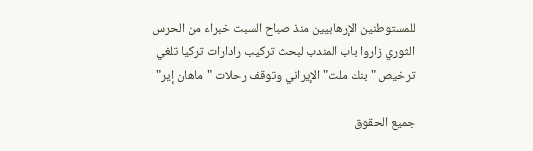للمستوطنين الإرهابيين منذ صباح السبت خبراء من الحرس الثوري زاروا باب المندب لبحث تركيب رادارات تركيا تلغي ترخيص "بنك ملت" الإيراني وتوقف رحلات "ماهان إير"

جميع الحقوق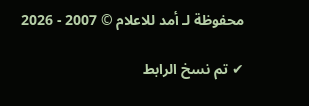محفوظة لـ أمد للاعلام © 2007 - 2026

✔ تم نسخ الرابط